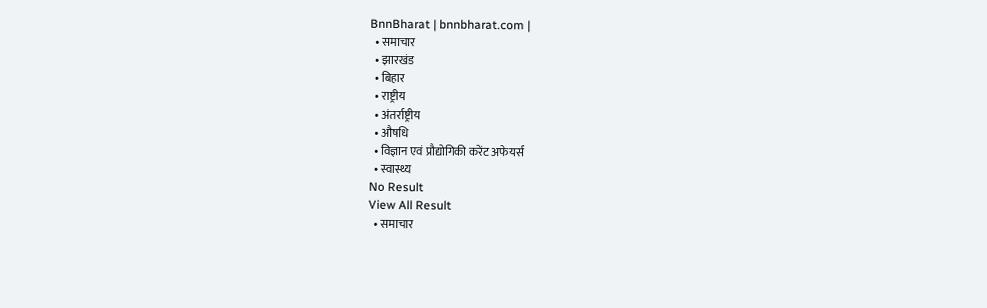BnnBharat | bnnbharat.com |
  • समाचार
  • झारखंड
  • बिहार
  • राष्ट्रीय
  • अंतर्राष्ट्रीय
  • औषधि
  • विज्ञान एवं प्रौद्योगिकी करेंट अफेयर्स
  • स्वास्थ्य
No Result
View All Result
  • समाचार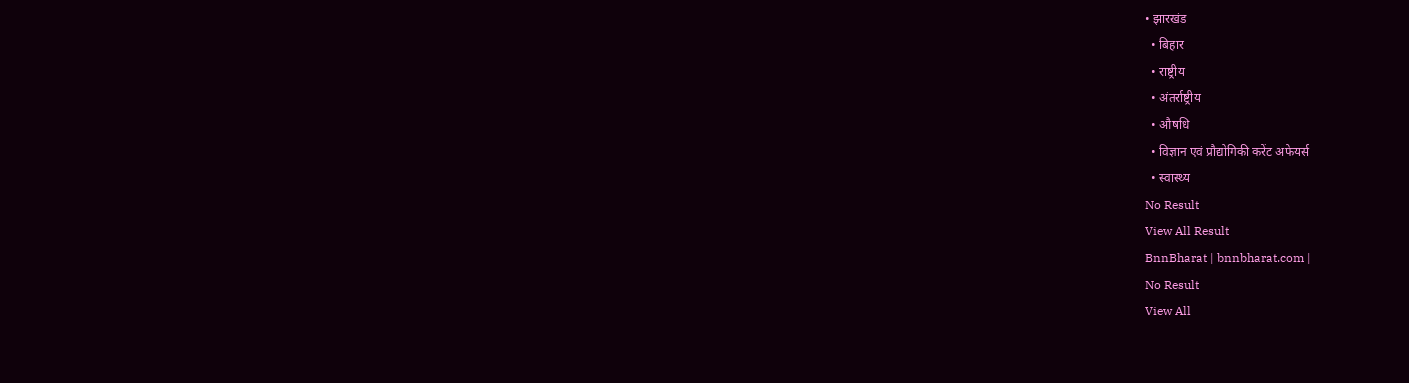• झारखंड
  • बिहार
  • राष्ट्रीय
  • अंतर्राष्ट्रीय
  • औषधि
  • विज्ञान एवं प्रौद्योगिकी करेंट अफेयर्स
  • स्वास्थ्य
No Result
View All Result
BnnBharat | bnnbharat.com |
No Result
View All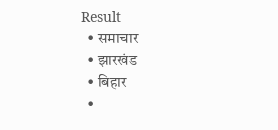Result
  • समाचार
  • झारखंड
  • बिहार
  •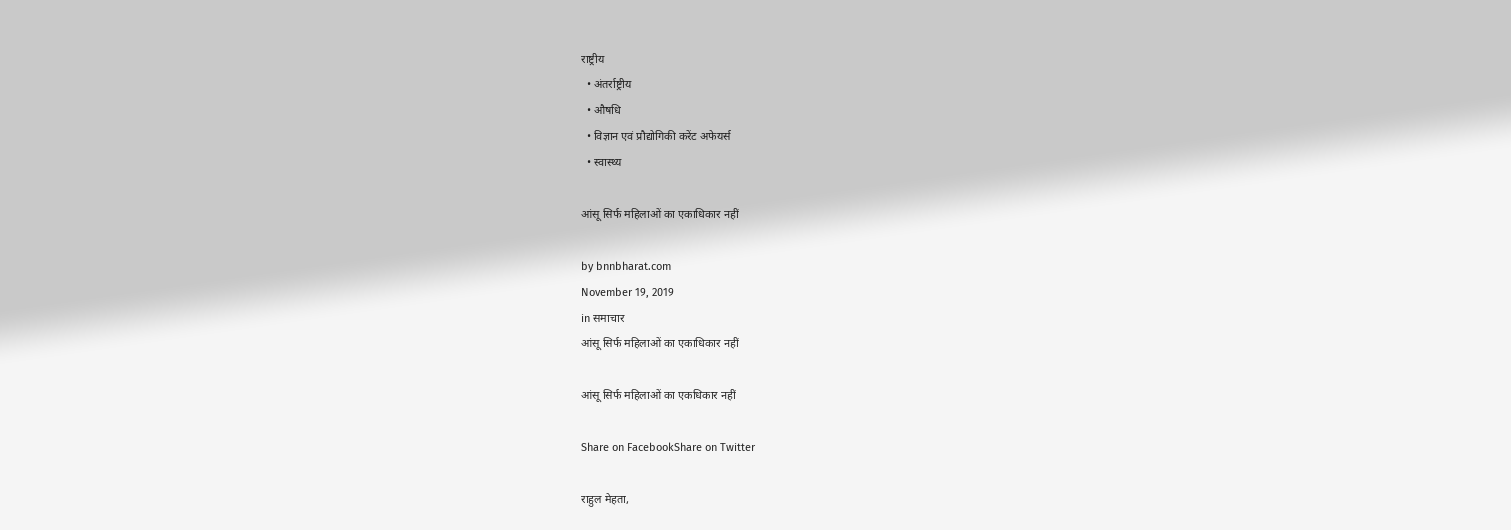राष्ट्रीय
  • अंतर्राष्ट्रीय
  • औषधि
  • विज्ञान एवं प्रौद्योगिकी करेंट अफेयर्स
  • स्वास्थ्य

आंसू सिर्फ महिलाओं का एकाधिकार नहीं

by bnnbharat.com
November 19, 2019
in समाचार
आंसू सिर्फ महिलाओं का एकाधिकार नहीं

आंसू सिर्फ महिलाओं का एकधिकार नहीं

Share on FacebookShare on Twitter

राहुल मेहता,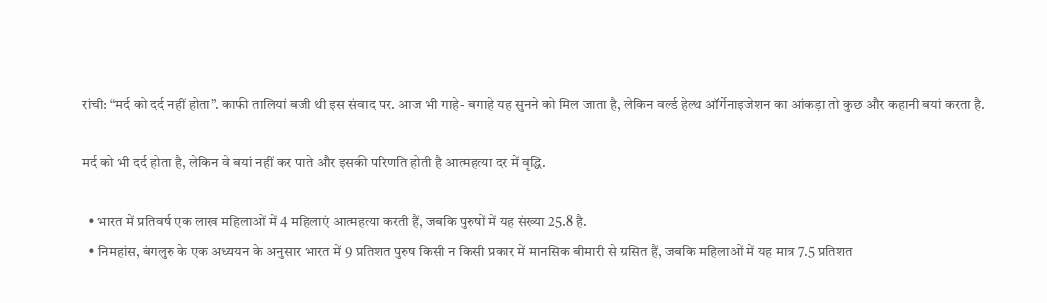रांची: “मर्द को दर्द नहीं होता”. काफी तालियां बजी थी इस संवाद पर. आज भी गाहे- बगाहे यह सुनने को मिल जाता है, लेकिन वर्ल्ड हेल्थ ऑर्गेनाइजेशन का आंकड़ा तो कुछ और कहानी बयां करता है.

मर्द को भी दर्द होता है, लेकिन वे बयां नहीं कर पाते और इसकी परिणति होती है आत्महत्या दर में वृद्धि.

  • भारत में प्रतिवर्ष एक लाख महिलाओं में 4 महिलाएं आत्महत्या करती हैं, जबकि पुरुषों में यह संख्या 25.8 है.
  • निमहांस, बंगलुरु के एक अध्ययन के अनुसार भारत में 9 प्रतिशत पुरुष किसी न किसी प्रकार में मानसिक बीमारी से ग्रसित हैं, जबकि महिलाओं में यह मात्र 7.5 प्रतिशत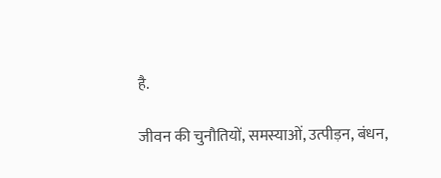है.

जीवन की चुनौतियों, समस्याओं, उत्पीड़न, बंधन,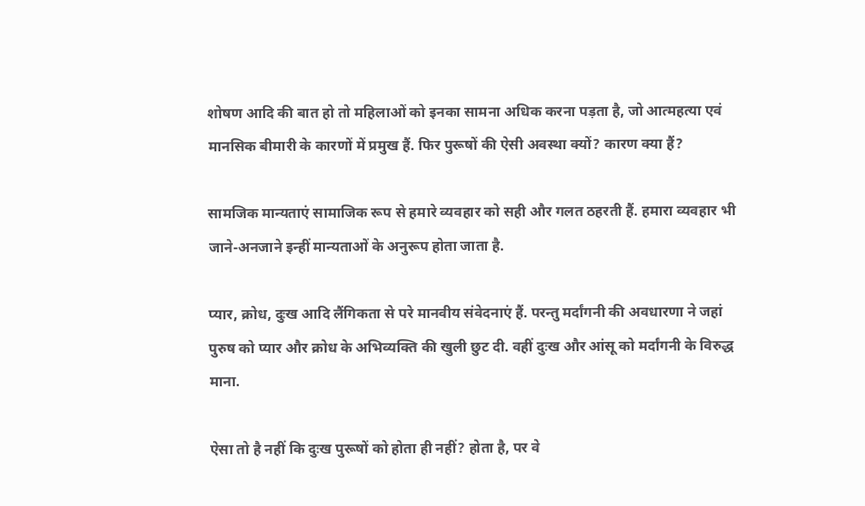शोषण आदि की बात हो तो महिलाओं को इनका सामना अधिक करना पड़ता है, जो आत्महत्या एवं मानसिक बीमारी के कारणों में प्रमुख हैं. फिर पुरूषों की ऐसी अवस्था क्यों? कारण क्या हैं?

सामजिक मान्यताएं सामाजिक रूप से हमारे व्यवहार को सही और गलत ठहरती हैं. हमारा व्यवहार भी जाने-अनजाने इन्हीं मान्यताओं के अनुरूप होता जाता है.

प्यार, क्रोध, दुःख आदि लैंगिकता से परे मानवीय संवेदनाएं हैं. परन्तु मर्दांगनी की अवधारणा ने जहां पुरुष को प्यार और क्रोध के अभिव्यक्ति की खुली छुट दी. वहीं दुःख और आंसू को मर्दांगनी के विरुद्ध माना.

ऐसा तो है नहीं कि दुःख पुरूषों को होता ही नहीं? होता है, पर वे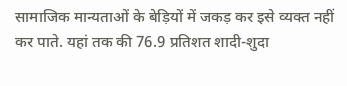सामाजिक मान्यताओं के बेड़ियों में जकड़ कर इसे व्यक्त नहीं कर पाते. यहां तक की 76.9 प्रतिशत शादी-शुदा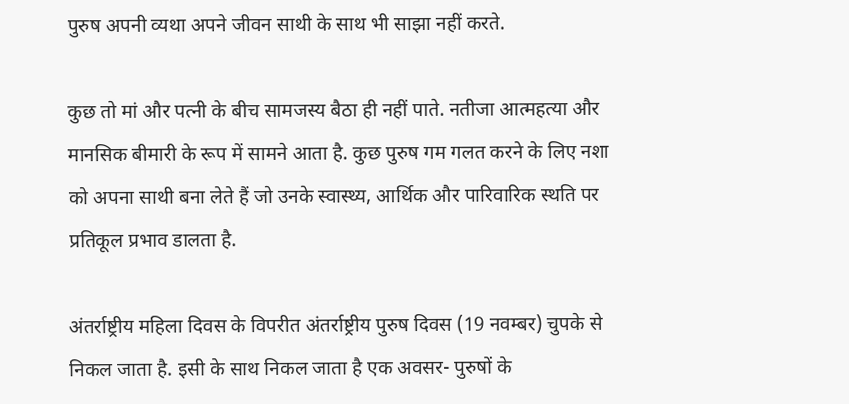पुरुष अपनी व्यथा अपने जीवन साथी के साथ भी साझा नहीं करते.

कुछ तो मां और पत्नी के बीच सामजस्य बैठा ही नहीं पाते. नतीजा आत्महत्या और मानसिक बीमारी के रूप में सामने आता है. कुछ पुरुष गम गलत करने के लिए नशा को अपना साथी बना लेते हैं जो उनके स्वास्थ्य, आर्थिक और पारिवारिक स्थति पर प्रतिकूल प्रभाव डालता है.

अंतर्राष्ट्रीय महिला दिवस के विपरीत अंतर्राष्ट्रीय पुरुष दिवस (19 नवम्बर) चुपके से निकल जाता है. इसी के साथ निकल जाता है एक अवसर- पुरुषों के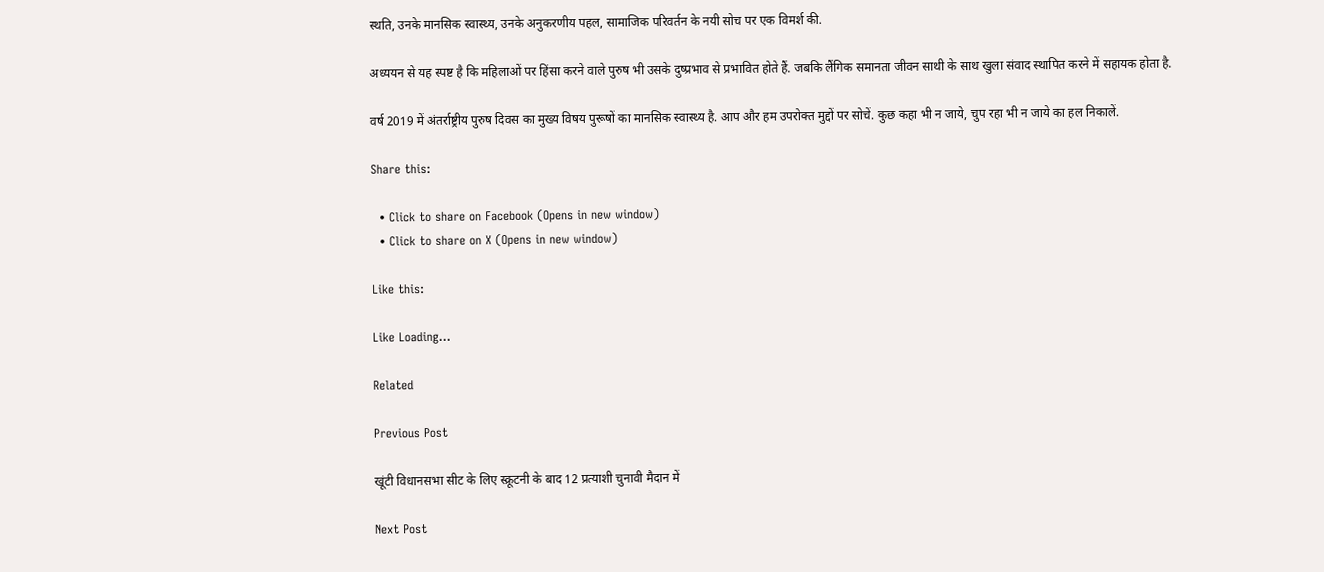स्थति, उनके मानसिक स्वास्थ्य, उनके अनुकरणीय पहल, सामाजिक परिवर्तन के नयी सोच पर एक विमर्श की.

अध्ययन से यह स्पष्ट है कि महिलाओं पर हिंसा करने वाले पुरुष भी उसके दुष्प्रभाव से प्रभावित होते हैं. जबकि लैंगिक समानता जीवन साथी के साथ खुला संवाद स्थापित करने में सहायक होता है.

वर्ष 2019 में अंतर्राष्ट्रीय पुरुष दिवस का मुख्य विषय पुरूषों का मानसिक स्वास्थ्य है. आप और हम उपरोक्त मुद्दों पर सोचें. कुछ कहा भी न जाये, चुप रहा भी न जाये का हल निकालें.

Share this:

  • Click to share on Facebook (Opens in new window)
  • Click to share on X (Opens in new window)

Like this:

Like Loading...

Related

Previous Post

खूंटी विधानसभा सीट के लिए स्क्रूटनी के बाद 12 प्रत्याशी चुनावी मैदान में

Next Post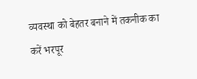व्यवस्था को बेहतर बनाने में तकनीक का करें भरपूर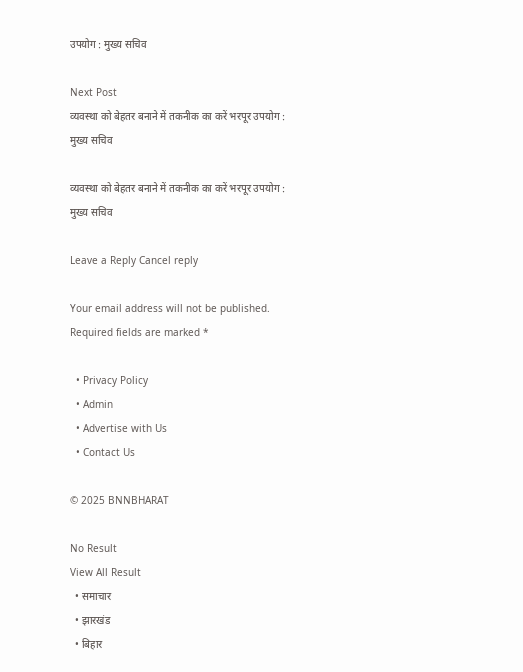उपयोग : मुख्य सचिव

Next Post
व्यवस्था को बेहतर बनाने में तकनीक का करें भरपूर उपयोग : मुख्य सचिव

व्यवस्था को बेहतर बनाने में तकनीक का करें भरपूर उपयोग : मुख्य सचिव

Leave a Reply Cancel reply

Your email address will not be published. Required fields are marked *

  • Privacy Policy
  • Admin
  • Advertise with Us
  • Contact Us

© 2025 BNNBHARAT

No Result
View All Result
  • समाचार
  • झारखंड
  • बिहार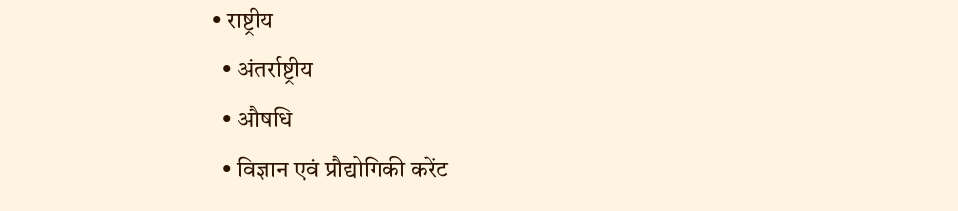• राष्ट्रीय
  • अंतर्राष्ट्रीय
  • औषधि
  • विज्ञान एवं प्रौद्योगिकी करेंट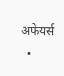अफेयर्स
  •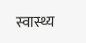स्वास्थ्य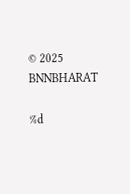© 2025 BNNBHARAT

%d